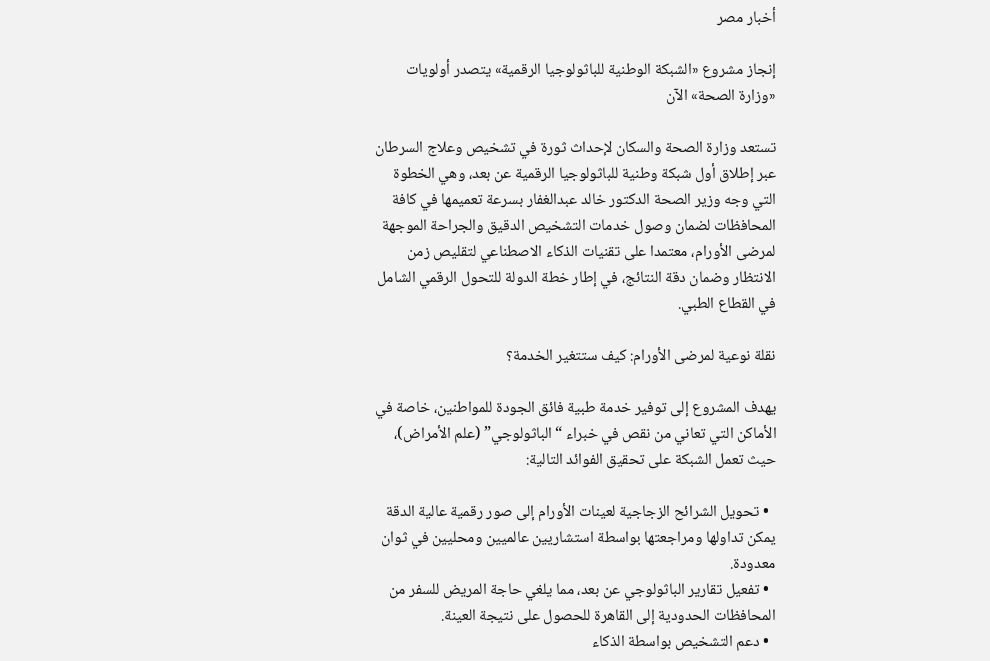أخبار مصر

إنجاز مشروع «الشبكة الوطنية للباثولوجيا الرقمية» يتصدر أولويات «وزارة الصحة» الآن

تستعد وزارة الصحة والسكان لإحداث ثورة في تشخيص وعلاج السرطان عبر إطلاق أول شبكة وطنية للباثولوجيا الرقمية عن بعد، وهي الخطوة التي وجه وزير الصحة الدكتور خالد عبدالغفار بسرعة تعميمها في كافة المحافظات لضمان وصول خدمات التشخيص الدقيق والجراحة الموجهة لمرضى الأورام، معتمدا على تقنيات الذكاء الاصطناعي لتقليص زمن الانتظار وضمان دقة النتائج، في إطار خطة الدولة للتحول الرقمي الشامل في القطاع الطبي.

نقلة نوعية لمرضى الأورام: كيف ستتغير الخدمة؟

يهدف المشروع إلى توفير خدمة طبية فائق الجودة للمواطنين، خاصة في الأماكن التي تعاني من نقص في خبراء “الباثولوجي” (علم الأمراض)، حيث تعمل الشبكة على تحقيق الفوائد التالية:

  • تحويل الشرائح الزجاجية لعينات الأورام إلى صور رقمية عالية الدقة يمكن تداولها ومراجعتها بواسطة استشاريين عالميين ومحليين في ثوان معدودة.
  • تفعيل تقارير الباثولوجي عن بعد، مما يلغي حاجة المريض للسفر من المحافظات الحدودية إلى القاهرة للحصول على نتيجة العينة.
  • دعم التشخيص بواسطة الذكاء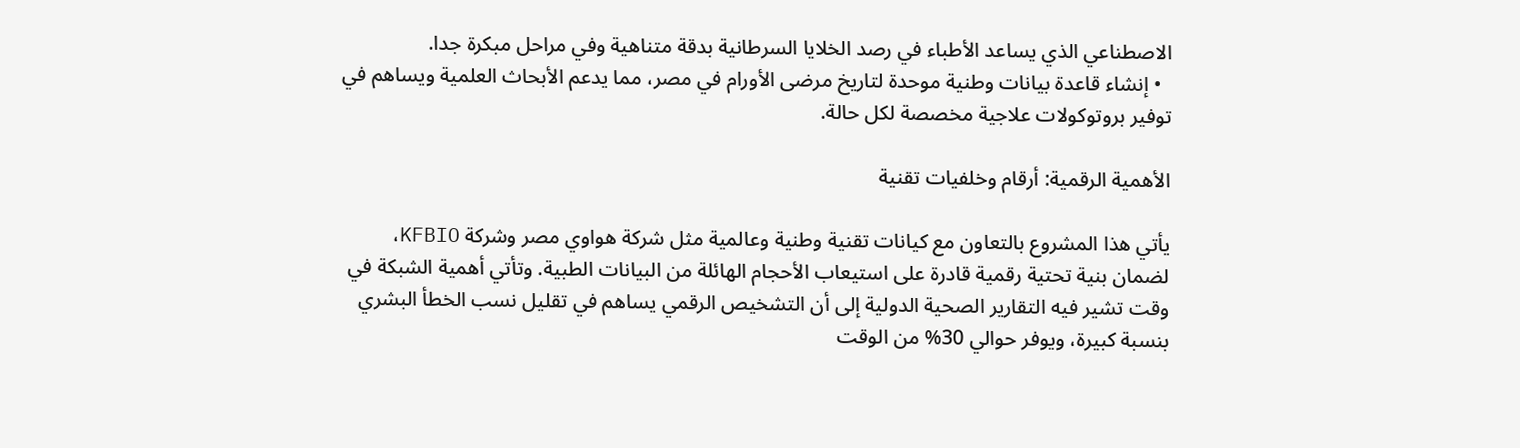الاصطناعي الذي يساعد الأطباء في رصد الخلايا السرطانية بدقة متناهية وفي مراحل مبكرة جدا.
  • إنشاء قاعدة بيانات وطنية موحدة لتاريخ مرضى الأورام في مصر، مما يدعم الأبحاث العلمية ويساهم في توفير بروتوكولات علاجية مخصصة لكل حالة.

الأهمية الرقمية: أرقام وخلفيات تقنية

يأتي هذا المشروع بالتعاون مع كيانات تقنية وطنية وعالمية مثل شركة هواوي مصر وشركة KFBIO، لضمان بنية تحتية رقمية قادرة على استيعاب الأحجام الهائلة من البيانات الطبية. وتأتي أهمية الشبكة في وقت تشير فيه التقارير الصحية الدولية إلى أن التشخيص الرقمي يساهم في تقليل نسب الخطأ البشري بنسبة كبيرة، ويوفر حوالي 30% من الوقت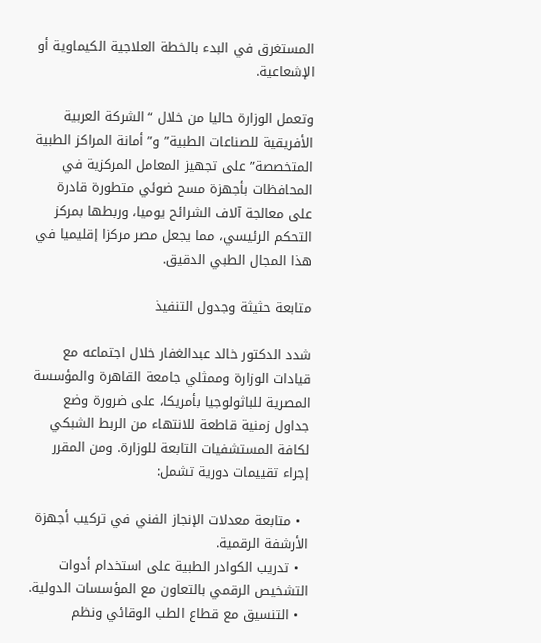المستغرق في البدء بالخطة العلاجية الكيماوية أو الإشعاعية.

وتعمل الوزارة حاليا من خلال “الشركة العربية الأفريقية للصناعات الطبية” و”أمانة المراكز الطبية المتخصصة” على تجهيز المعامل المركزية في المحافظات بأجهزة مسح ضوئي متطورة قادرة على معالجة آلاف الشرائح يوميا، وربطها بمركز التحكم الرئيسي، مما يجعل مصر مركزا إقليميا في هذا المجال الطبي الدقيق.

متابعة حثيثة وجدول التنفيذ

شدد الدكتور خالد عبدالغفار خلال اجتماعه مع قيادات الوزارة وممثلي جامعة القاهرة والمؤسسة المصرية للباثولوجيا بأمريكا، على ضرورة وضع جداول زمنية قاطعة للانتهاء من الربط الشبكي لكافة المستشفيات التابعة للوزارة. ومن المقرر إجراء تقييمات دورية تشمل:

  • متابعة معدلات الإنجاز الفني في تركيب أجهزة الأرشفة الرقمية.
  • تدريب الكوادر الطبية على استخدام أدوات التشخيص الرقمي بالتعاون مع المؤسسات الدولية.
  • التنسيق مع قطاع الطب الوقائي ونظم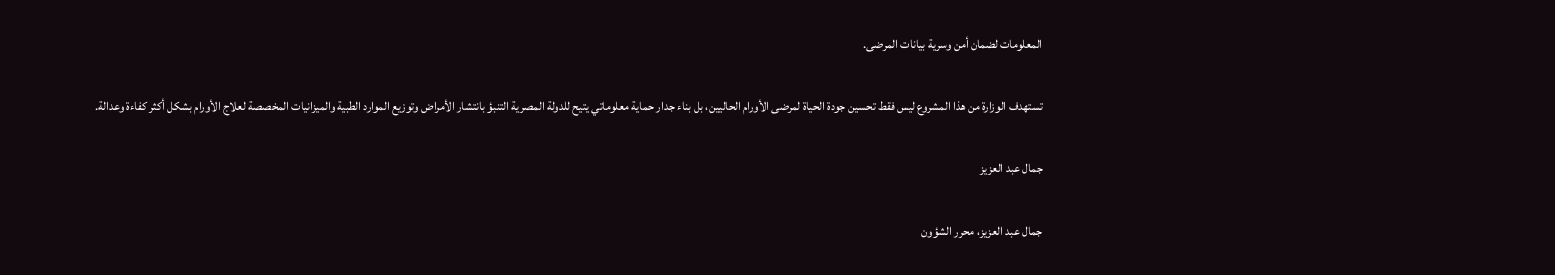المعلومات لضمان أمن وسرية بيانات المرضى.

تستهدف الوزارة من هذا المشروع ليس فقط تحسين جودة الحياة لمرضى الأورام الحاليين، بل بناء جدار حماية معلوماتي يتيح للدولة المصرية التنبؤ بانتشار الأمراض وتوزيع الموارد الطبية والميزانيات المخصصة لعلاج الأورام بشكل أكثر كفاءة وعدالة.

جمال عبد العزيز

جمال عبد العزيز، محرر الشؤون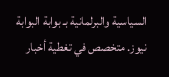السياسية والبرلمانية بـ بوابة البوابة نيوز. متخصص في تغطية أخبار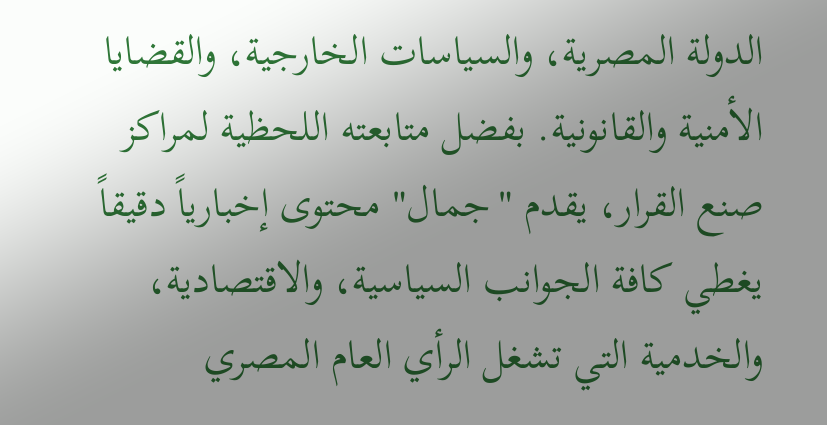الدولة المصرية، والسياسات الخارجية، والقضايا الأمنية والقانونية. بفضل متابعته اللحظية لمراكز صنع القرار، يقدم "جمال" محتوى إخبارياً دقيقاً يغطي كافة الجوانب السياسية، والاقتصادية، والخدمية التي تشغل الرأي العام المصري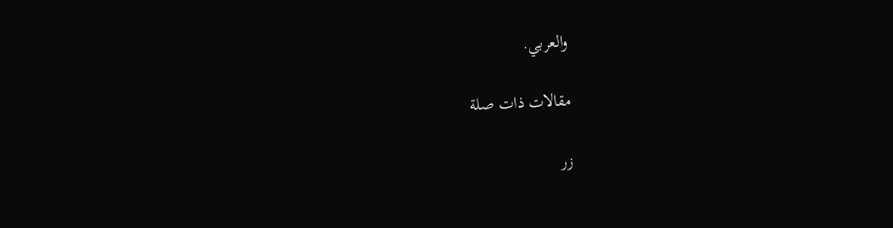والعربي.

مقالات ذات صلة

زر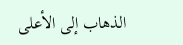الذهاب إلى الأعلى